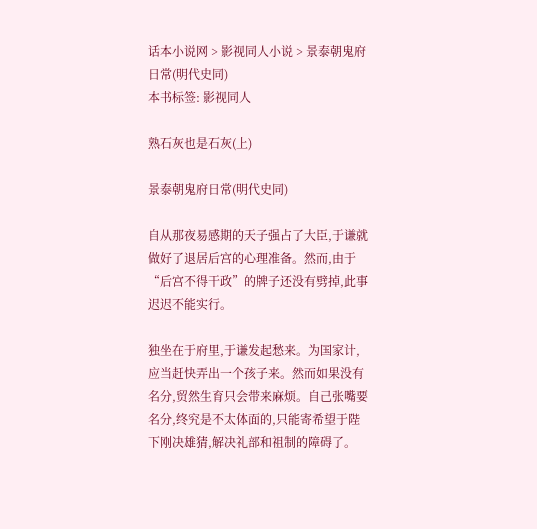话本小说网 > 影视同人小说 > 景泰朝鬼府日常(明代史同)
本书标签: 影视同人

熟石灰也是石灰(上)

景泰朝鬼府日常(明代史同)

自从那夜易感期的天子强占了大臣,于谦就做好了退居后宫的心理准备。然而,由于“后宫不得干政”的牌子还没有劈掉,此事迟迟不能实行。

独坐在于府里,于谦发起愁来。为国家计,应当赶快弄出一个孩子来。然而如果没有名分,贸然生育只会带来麻烦。自己张嘴要名分,终究是不太体面的,只能寄希望于陛下刚决雄猜,解决礼部和祖制的障碍了。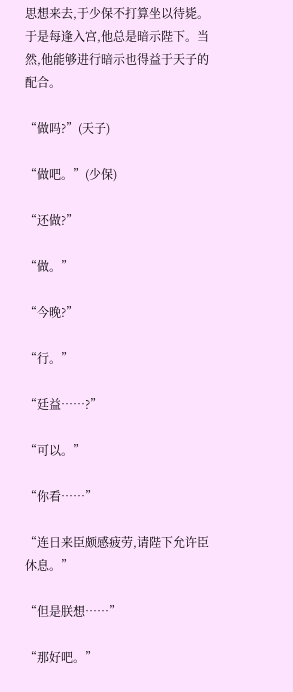思想来去,于少保不打算坐以待毙。于是每逢入宫,他总是暗示陛下。当然,他能够进行暗示也得益于天子的配合。

“做吗?”(天子)

“做吧。”(少保)

“还做?”

“做。”

“今晚?”

“行。”

“廷益……?”

“可以。”

“你看……”

“连日来臣颇感疲劳,请陛下允许臣休息。”

“但是朕想……”

“那好吧。”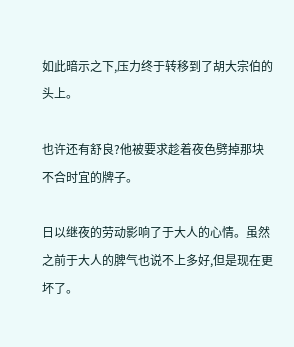如此暗示之下,压力终于转移到了胡大宗伯的头上。

也许还有舒良?他被要求趁着夜色劈掉那块不合时宜的牌子。

日以继夜的劳动影响了于大人的心情。虽然之前于大人的脾气也说不上多好,但是现在更坏了。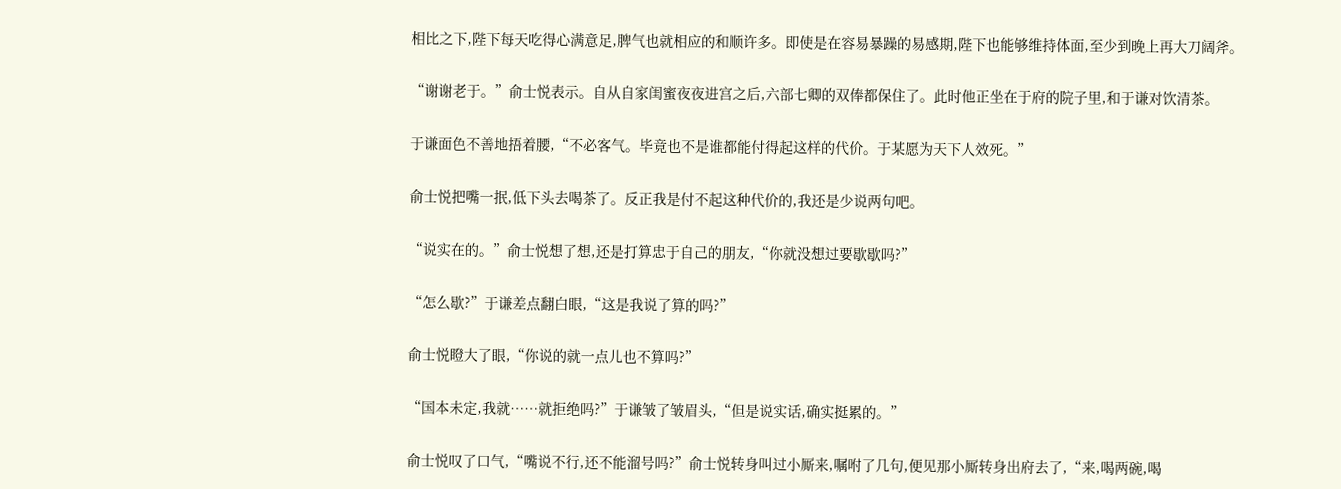相比之下,陛下每天吃得心满意足,脾气也就相应的和顺许多。即使是在容易暴躁的易感期,陛下也能够维持体面,至少到晚上再大刀阔斧。

“谢谢老于。”俞士悦表示。自从自家闺蜜夜夜进宫之后,六部七卿的双俸都保住了。此时他正坐在于府的院子里,和于谦对饮清茶。

于谦面色不善地捂着腰,“不必客气。毕竟也不是谁都能付得起这样的代价。于某愿为天下人效死。”

俞士悦把嘴一抿,低下头去喝茶了。反正我是付不起这种代价的,我还是少说两句吧。

“说实在的。”俞士悦想了想,还是打算忠于自己的朋友,“你就没想过要歇歇吗?”

“怎么歇?”于谦差点翻白眼,“这是我说了算的吗?”

俞士悦瞪大了眼,“你说的就一点儿也不算吗?”

“国本未定,我就……就拒绝吗?”于谦皱了皱眉头,“但是说实话,确实挺累的。”

俞士悦叹了口气,“嘴说不行,还不能溜号吗?”俞士悦转身叫过小厮来,嘱咐了几句,便见那小厮转身出府去了,“来,喝两碗,喝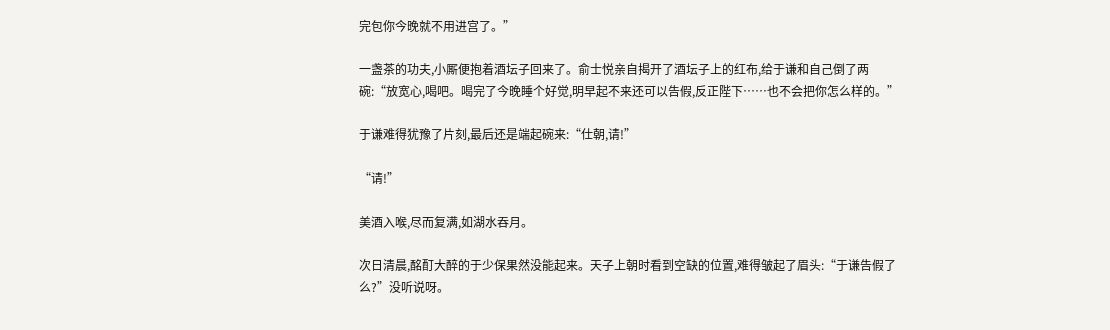完包你今晚就不用进宫了。”

一盏茶的功夫,小厮便抱着酒坛子回来了。俞士悦亲自揭开了酒坛子上的红布,给于谦和自己倒了两碗:“放宽心,喝吧。喝完了今晚睡个好觉,明早起不来还可以告假,反正陛下……也不会把你怎么样的。”

于谦难得犹豫了片刻,最后还是端起碗来:“仕朝,请!”

“请!”

美酒入喉,尽而复满,如湖水吞月。

次日清晨,酩酊大醉的于少保果然没能起来。天子上朝时看到空缺的位置,难得皱起了眉头:“于谦告假了么?”没听说呀。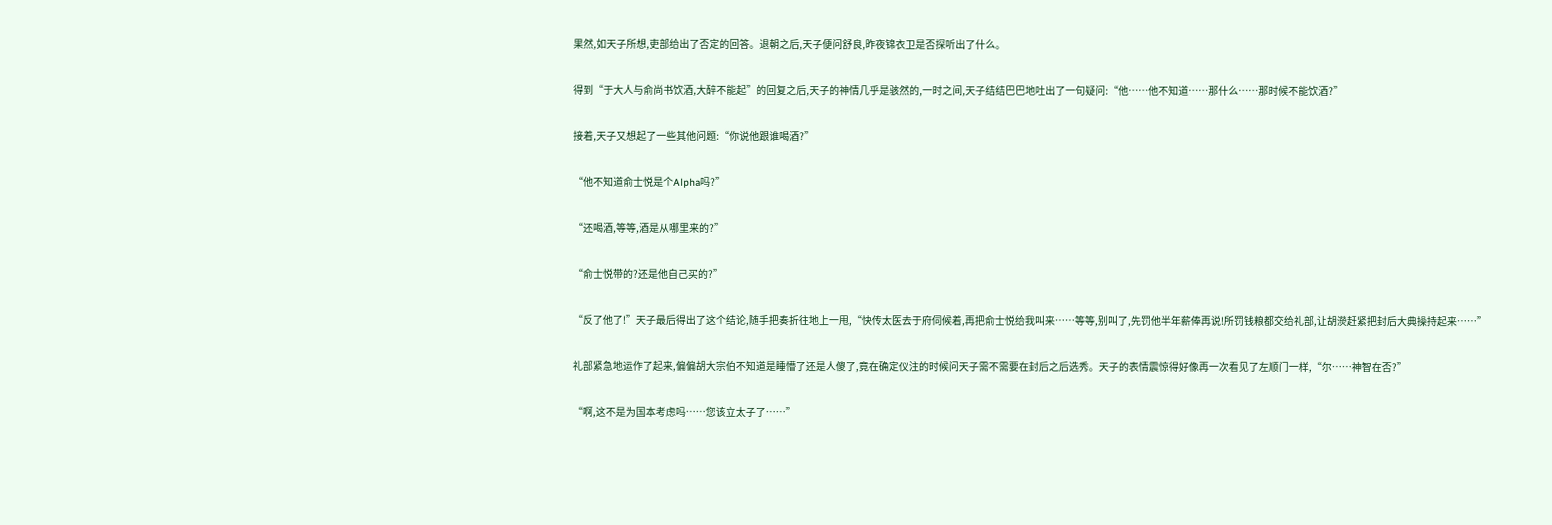果然,如天子所想,吏部给出了否定的回答。退朝之后,天子便问舒良,昨夜锦衣卫是否探听出了什么。

得到“于大人与俞尚书饮酒,大醉不能起”的回复之后,天子的神情几乎是骇然的,一时之间,天子结结巴巴地吐出了一句疑问:“他……他不知道……那什么……那时候不能饮酒?”

接着,天子又想起了一些其他问题:“你说他跟谁喝酒?”

“他不知道俞士悦是个Alpha吗?”

“还喝酒,等等,酒是从哪里来的?”

“俞士悦带的?还是他自己买的?”

“反了他了!”天子最后得出了这个结论,随手把奏折往地上一甩,“快传太医去于府伺候着,再把俞士悦给我叫来……等等,别叫了,先罚他半年薪俸再说!所罚钱粮都交给礼部,让胡濙赶紧把封后大典操持起来……”

礼部紧急地运作了起来,偏偏胡大宗伯不知道是睡懵了还是人傻了,竟在确定仪注的时候问天子需不需要在封后之后选秀。天子的表情震惊得好像再一次看见了左顺门一样,“尔……神智在否?”

“啊,这不是为国本考虑吗……您该立太子了……”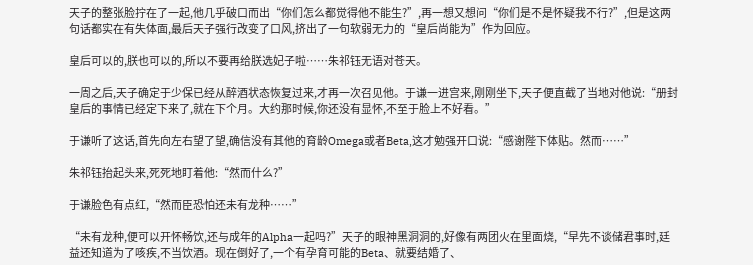天子的整张脸拧在了一起,他几乎破口而出“你们怎么都觉得他不能生?”,再一想又想问“你们是不是怀疑我不行?”,但是这两句话都实在有失体面,最后天子强行改变了口风,挤出了一句软弱无力的“皇后尚能为”作为回应。

皇后可以的,朕也可以的,所以不要再给朕选妃子啦……朱祁钰无语对苍天。

一周之后,天子确定于少保已经从醉酒状态恢复过来,才再一次召见他。于谦一进宫来,刚刚坐下,天子便直截了当地对他说:“册封皇后的事情已经定下来了,就在下个月。大约那时候,你还没有显怀,不至于脸上不好看。”

于谦听了这话,首先向左右望了望,确信没有其他的育龄Omega或者Beta,这才勉强开口说:“感谢陛下体贴。然而……”

朱祁钰抬起头来,死死地盯着他:“然而什么?”

于谦脸色有点红,“然而臣恐怕还未有龙种……”

“未有龙种,便可以开怀畅饮,还与成年的Alpha一起吗?”天子的眼神黑洞洞的,好像有两团火在里面烧,“早先不谈储君事时,廷益还知道为了咳疾,不当饮酒。现在倒好了,一个有孕育可能的Beta、就要结婚了、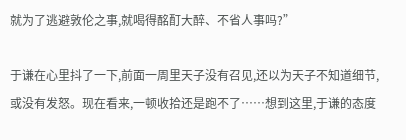就为了逃避敦伦之事,就喝得酩酊大醉、不省人事吗?”

于谦在心里抖了一下,前面一周里天子没有召见,还以为天子不知道细节,或没有发怒。现在看来,一顿收拾还是跑不了……想到这里,于谦的态度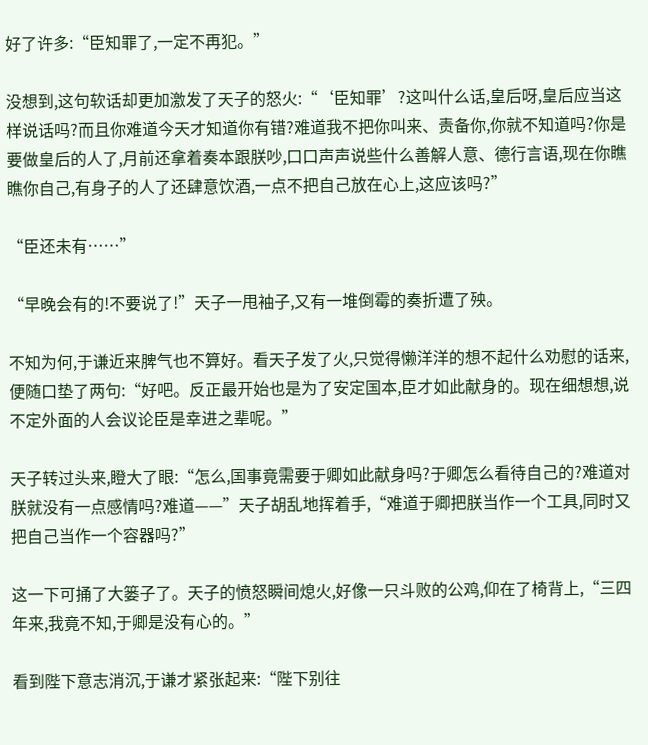好了许多:“臣知罪了,一定不再犯。”

没想到,这句软话却更加激发了天子的怒火:“‘臣知罪’?这叫什么话,皇后呀,皇后应当这样说话吗?而且你难道今天才知道你有错?难道我不把你叫来、责备你,你就不知道吗?你是要做皇后的人了,月前还拿着奏本跟朕吵,口口声声说些什么善解人意、德行言语,现在你瞧瞧你自己,有身子的人了还肆意饮酒,一点不把自己放在心上,这应该吗?”

“臣还未有……”

“早晚会有的!不要说了!”天子一甩袖子,又有一堆倒霉的奏折遭了殃。

不知为何,于谦近来脾气也不算好。看天子发了火,只觉得懒洋洋的想不起什么劝慰的话来,便随口垫了两句:“好吧。反正最开始也是为了安定国本,臣才如此献身的。现在细想想,说不定外面的人会议论臣是幸进之辈呢。”

天子转过头来,瞪大了眼:“怎么,国事竟需要于卿如此献身吗?于卿怎么看待自己的?难道对朕就没有一点感情吗?难道——”天子胡乱地挥着手,“难道于卿把朕当作一个工具,同时又把自己当作一个容器吗?”

这一下可捅了大篓子了。天子的愤怒瞬间熄火,好像一只斗败的公鸡,仰在了椅背上,“三四年来,我竟不知,于卿是没有心的。”

看到陛下意志消沉,于谦才紧张起来:“陛下别往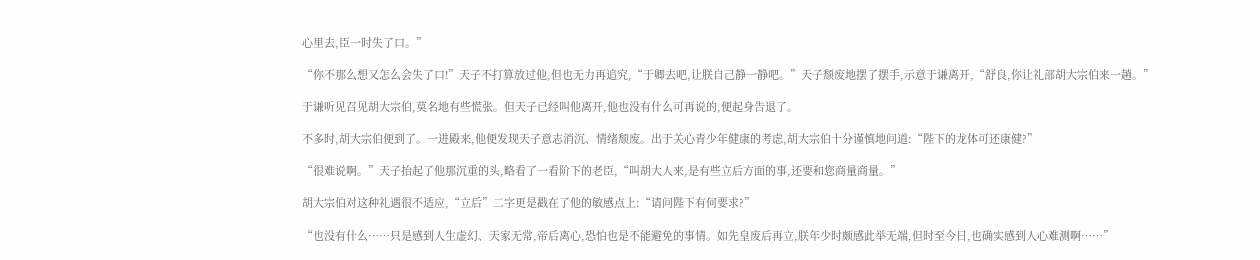心里去,臣一时失了口。”

“你不那么想又怎么会失了口!”天子不打算放过他,但也无力再追究,“于卿去吧,让朕自己静一静吧。”天子颓废地摆了摆手,示意于谦离开,“舒良,你让礼部胡大宗伯来一趟。”

于谦听见召见胡大宗伯,莫名地有些慌张。但天子已经叫他离开,他也没有什么可再说的,便起身告退了。

不多时,胡大宗伯便到了。一进殿来,他便发现天子意志消沉、情绪颓废。出于关心青少年健康的考虑,胡大宗伯十分谨慎地问道:“陛下的龙体可还康健?”

“很难说啊。”天子抬起了他那沉重的头,略看了一看阶下的老臣,“叫胡大人来,是有些立后方面的事,还要和您商量商量。”

胡大宗伯对这种礼遇很不适应,“立后”二字更是戳在了他的敏感点上:“请问陛下有何要求?”

“也没有什么……只是感到人生虚幻、天家无常,帝后离心,恐怕也是不能避免的事情。如先皇废后再立,朕年少时颇感此举无端,但时至今日,也确实感到人心难测啊……”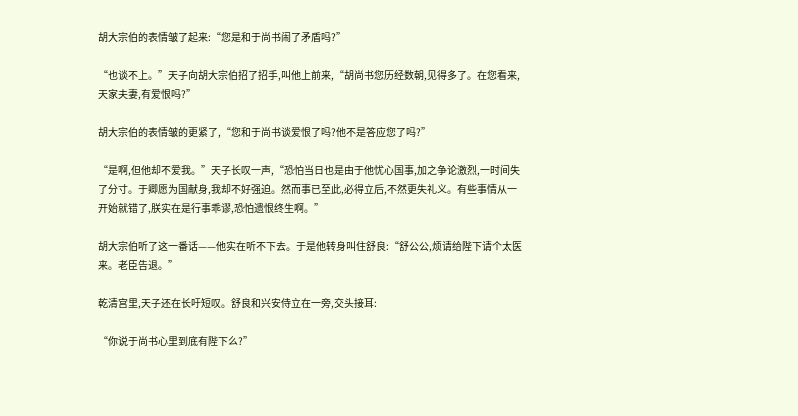胡大宗伯的表情皱了起来:“您是和于尚书闹了矛盾吗?”

“也谈不上。”天子向胡大宗伯招了招手,叫他上前来,“胡尚书您历经数朝,见得多了。在您看来,天家夫妻,有爱恨吗?”

胡大宗伯的表情皱的更紧了,“您和于尚书谈爱恨了吗?他不是答应您了吗?”

“是啊,但他却不爱我。”天子长叹一声,“恐怕当日也是由于他忧心国事,加之争论激烈,一时间失了分寸。于卿愿为国献身,我却不好强迫。然而事已至此,必得立后,不然更失礼义。有些事情从一开始就错了,朕实在是行事乖谬,恐怕遗恨终生啊。”

胡大宗伯听了这一番话——他实在听不下去。于是他转身叫住舒良:“舒公公,烦请给陛下请个太医来。老臣告退。”

乾清宫里,天子还在长吁短叹。舒良和兴安侍立在一旁,交头接耳:

“你说于尚书心里到底有陛下么?”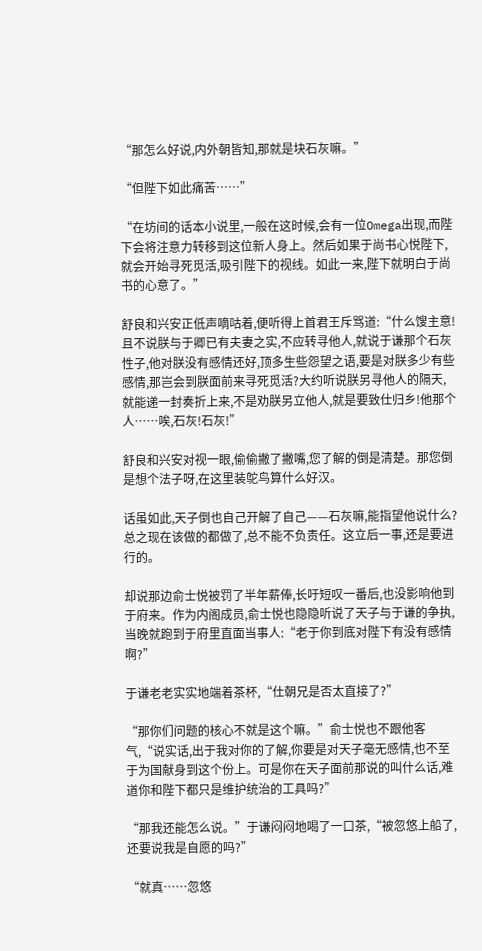“那怎么好说,内外朝皆知,那就是块石灰嘛。”

“但陛下如此痛苦……”

“在坊间的话本小说里,一般在这时候,会有一位Omega出现,而陛下会将注意力转移到这位新人身上。然后如果于尚书心悦陛下,就会开始寻死觅活,吸引陛下的视线。如此一来,陛下就明白于尚书的心意了。”

舒良和兴安正低声嘀咕着,便听得上首君王斥骂道:“什么馊主意!且不说朕与于卿已有夫妻之实,不应转寻他人,就说于谦那个石灰性子,他对朕没有感情还好,顶多生些怨望之语,要是对朕多少有些感情,那岂会到朕面前来寻死觅活?大约听说朕另寻他人的隔天,就能递一封奏折上来,不是劝朕另立他人,就是要致仕归乡!他那个人……唉,石灰!石灰!”

舒良和兴安对视一眼,偷偷撇了撇嘴,您了解的倒是清楚。那您倒是想个法子呀,在这里装鸵鸟算什么好汉。

话虽如此,天子倒也自己开解了自己——石灰嘛,能指望他说什么?总之现在该做的都做了,总不能不负责任。这立后一事,还是要进行的。

却说那边俞士悦被罚了半年薪俸,长吁短叹一番后,也没影响他到于府来。作为内阁成员,俞士悦也隐隐听说了天子与于谦的争执,当晚就跑到于府里直面当事人:“老于你到底对陛下有没有感情啊?”

于谦老老实实地端着茶杯,“仕朝兄是否太直接了?”

“那你们问题的核心不就是这个嘛。”俞士悦也不跟他客气,“说实话,出于我对你的了解,你要是对天子毫无感情,也不至于为国献身到这个份上。可是你在天子面前那说的叫什么话,难道你和陛下都只是维护统治的工具吗?”

“那我还能怎么说。”于谦闷闷地喝了一口茶,“被忽悠上船了,还要说我是自愿的吗?”

“就真……忽悠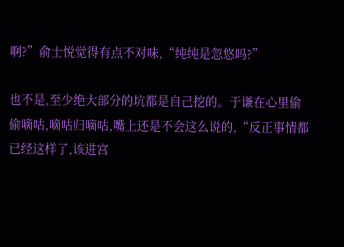啊?”俞士悦觉得有点不对味,“纯纯是忽悠吗?”

也不是,至少绝大部分的坑都是自己挖的。于谦在心里偷偷嘀咕,嘀咕归嘀咕,嘴上还是不会这么说的,“反正事情都已经这样了,该进宫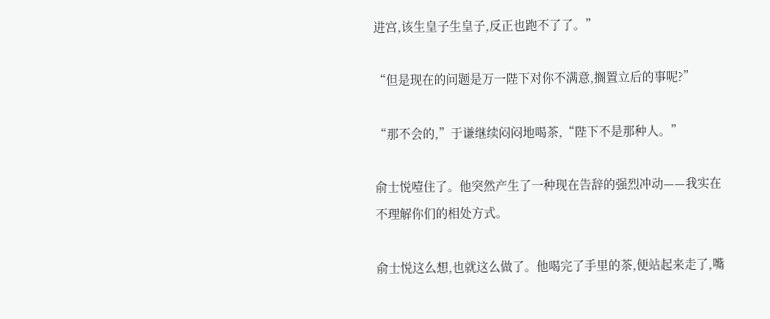进宫,该生皇子生皇子,反正也跑不了了。”

“但是现在的问题是万一陛下对你不满意,搁置立后的事呢?”

“那不会的,”于谦继续闷闷地喝茶,“陛下不是那种人。”

俞士悦噎住了。他突然产生了一种现在告辞的强烈冲动——我实在不理解你们的相处方式。

俞士悦这么想,也就这么做了。他喝完了手里的茶,便站起来走了,嘴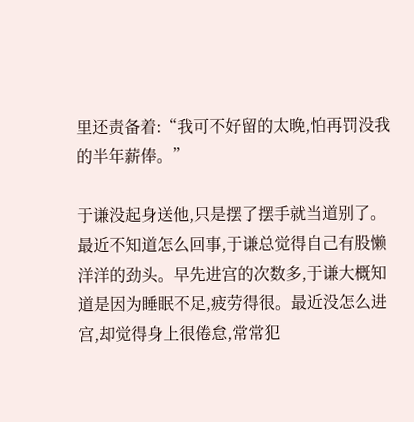里还责备着:“我可不好留的太晚,怕再罚没我的半年薪俸。”

于谦没起身送他,只是摆了摆手就当道别了。最近不知道怎么回事,于谦总觉得自己有股懒洋洋的劲头。早先进宫的次数多,于谦大概知道是因为睡眠不足,疲劳得很。最近没怎么进宫,却觉得身上很倦怠,常常犯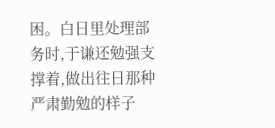困。白日里处理部务时,于谦还勉强支撑着,做出往日那种严肃勤勉的样子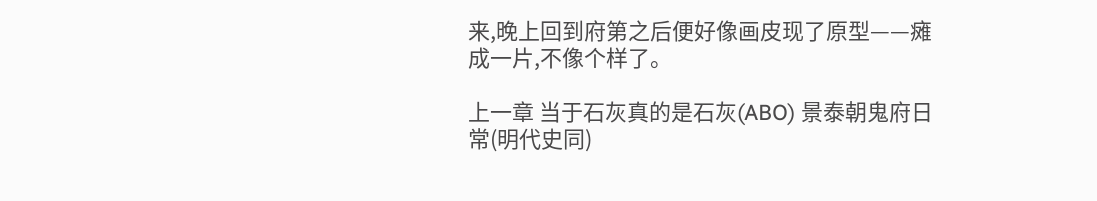来,晚上回到府第之后便好像画皮现了原型——瘫成一片,不像个样了。

上一章 当于石灰真的是石灰(ABO) 景泰朝鬼府日常(明代史同)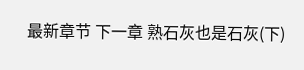最新章节 下一章 熟石灰也是石灰(下)